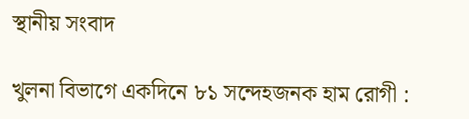স্থানীয় সংবাদ

খুলনা বিভাগে একদিনে ৮১ সন্দেহজনক হাম রোগী :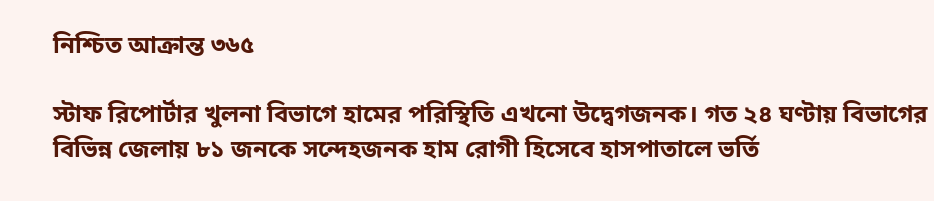নিশ্চিত আক্রান্ত ৩৬৫

স্টাফ রিপোর্টার খুলনা বিভাগে হামের পরিস্থিতি এখনো উদ্বেগজনক। গত ২৪ ঘণ্টায় বিভাগের বিভিন্ন জেলায় ৮১ জনকে সন্দেহজনক হাম রোগী হিসেবে হাসপাতালে ভর্তি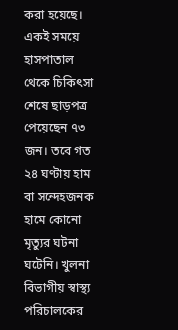করা হয়েছে। একই সময়ে হাসপাতাল থেকে চিকিৎসা শেষে ছাড়পত্র পেয়েছেন ৭৩ জন। তবে গত ২৪ ঘণ্টায় হাম বা সন্দেহজনক হামে কোনো মৃত্যুর ঘটনা ঘটেনি। খুলনা বিভাগীয় স্বাস্থ্য পরিচালকের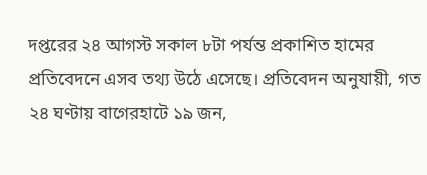দপ্তরের ২৪ আগস্ট সকাল ৮টা পর্যন্ত প্রকাশিত হামের প্রতিবেদনে এসব তথ্য উঠে এসেছে। প্রতিবেদন অনুযায়ী, গত ২৪ ঘণ্টায় বাগেরহাটে ১৯ জন,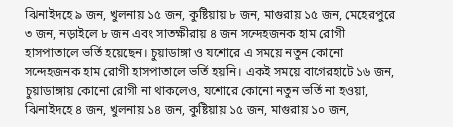ঝিনাইদহে ৯ জন, খুলনায় ১৫ জন, কুষ্টিয়ায় ৮ জন, মাগুরায় ১৫ জন, মেহেরপুরে ৩ জন, নড়াইলে ৮ জন এবং সাতক্ষীরায় ৪ জন সন্দেহজনক হাম রোগী হাসপাতালে ভর্তি হয়েছেন। চুয়াডাঙ্গা ও যশোরে এ সময়ে নতুন কোনো সন্দেহজনক হাম রোগী হাসপাতালে ভর্তি হয়নি। একই সময়ে বাগেরহাটে ১৬ জন, চুয়াডাঙ্গায় কোনো রোগী না থাকলেও, যশোরে কোনো নতুন ভর্তি না হওয়া, ঝিনাইদহে ৪ জন, খুলনায় ১৪ জন, কুষ্টিয়ায় ১৫ জন, মাগুরায় ১০ জন,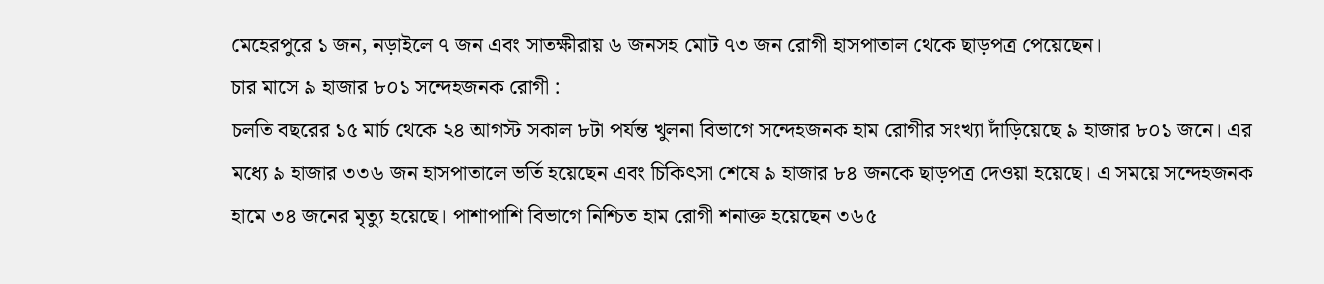মেহেরপুরে ১ জন, নড়াইলে ৭ জন এবং সাতক্ষীরায় ৬ জনসহ মোট ৭৩ জন রোগী হাসপাতাল থেকে ছাড়পত্র পেয়েছেন।
চার মাসে ৯ হাজার ৮০১ সন্দেহজনক রোগী :
চলতি বছরের ১৫ মার্চ থেকে ২৪ আগস্ট সকাল ৮টা পর্যন্ত খুলনা বিভাগে সন্দেহজনক হাম রোগীর সংখ্যা দাঁড়িয়েছে ৯ হাজার ৮০১ জনে। এর মধ্যে ৯ হাজার ৩৩৬ জন হাসপাতালে ভর্তি হয়েছেন এবং চিকিৎসা শেষে ৯ হাজার ৮৪ জনকে ছাড়পত্র দেওয়া হয়েছে। এ সময়ে সন্দেহজনক হামে ৩৪ জনের মৃত্যু হয়েছে। পাশাপাশি বিভাগে নিশ্চিত হাম রোগী শনাক্ত হয়েছেন ৩৬৫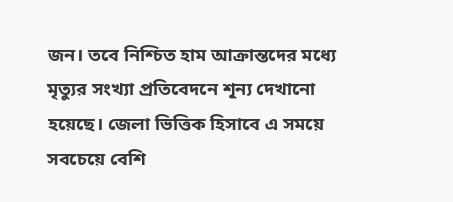জন। তবে নিশ্চিত হাম আক্রান্তদের মধ্যে মৃত্যুর সংখ্যা প্রতিবেদনে শূন্য দেখানো হয়েছে। জেলা ভিত্তিক হিসাবে এ সময়ে সবচেয়ে বেশি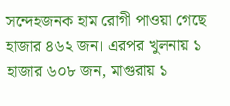সন্দেহজনক হাম রোগী পাওয়া গেছে হাজার ৪৬২ জন। এরপর খুলনায় ১ হাজার ৬০৮ জন, মাগুরায় ১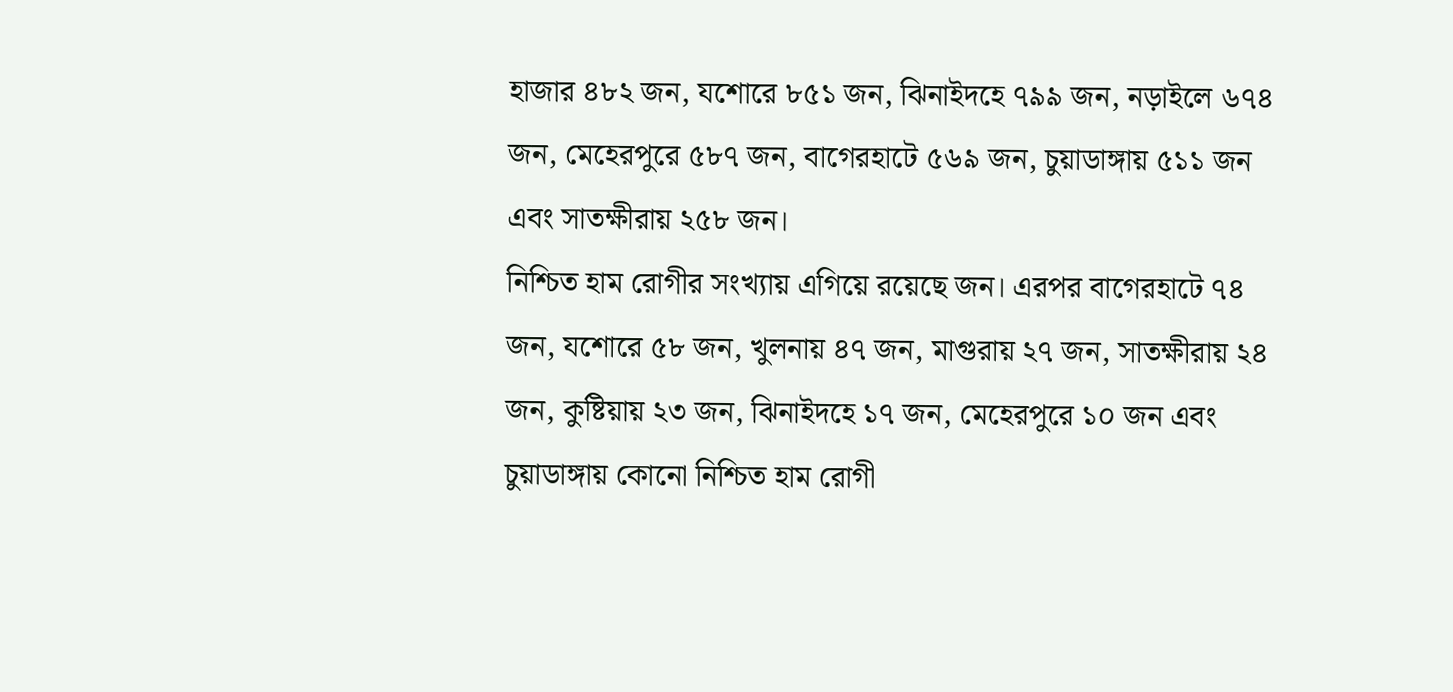হাজার ৪৮২ জন, যশোরে ৮৫১ জন, ঝিনাইদহে ৭৯৯ জন, নড়াইলে ৬৭৪ জন, মেহেরপুরে ৫৮৭ জন, বাগেরহাটে ৫৬৯ জন, চুয়াডাঙ্গায় ৫১১ জন এবং সাতক্ষীরায় ২৫৮ জন।
নিশ্চিত হাম রোগীর সংখ্যায় এগিয়ে রয়েছে জন। এরপর বাগেরহাটে ৭৪ জন, যশোরে ৫৮ জন, খুলনায় ৪৭ জন, মাগুরায় ২৭ জন, সাতক্ষীরায় ২৪ জন, কুষ্টিয়ায় ২৩ জন, ঝিনাইদহে ১৭ জন, মেহেরপুরে ১০ জন এবং চুয়াডাঙ্গায় কোনো নিশ্চিত হাম রোগী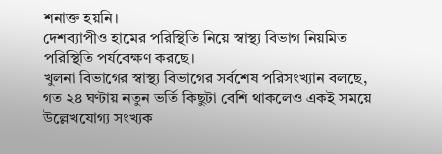শনাক্ত হয়নি।
দেশব্যাপীও হামের পরিস্থিতি নিয়ে স্বাস্থ্য বিভাগ নিয়মিত পরিস্থিতি পর্যবেক্ষণ করছে।
খুলনা বিভাগের স্বাস্থ্য বিভাগের সর্বশেষ পরিসংখ্যান বলছে, গত ২৪ ঘণ্টায় নতুন ভর্তি কিছুটা বেশি থাকলেও একই সময়ে উল্লেখযোগ্য সংখ্যক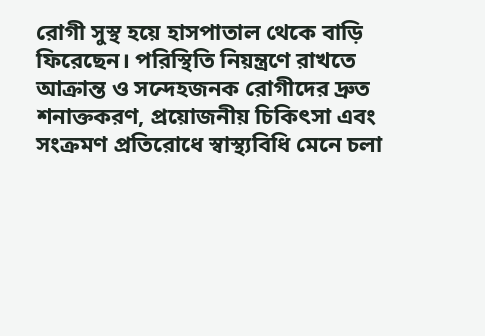রোগী সুস্থ হয়ে হাসপাতাল থেকে বাড়ি ফিরেছেন। পরিস্থিতি নিয়ন্ত্রণে রাখতে আক্রান্ত ও সন্দেহজনক রোগীদের দ্রুত শনাক্তকরণ, প্রয়োজনীয় চিকিৎসা এবং সংক্রমণ প্রতিরোধে স্বাস্থ্যবিধি মেনে চলা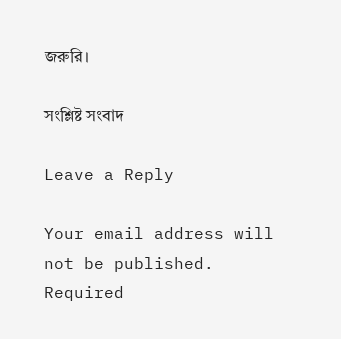জরুরি।

সংশ্লিষ্ট সংবাদ

Leave a Reply

Your email address will not be published. Required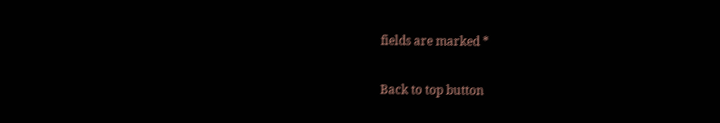fields are marked *

Back to top button